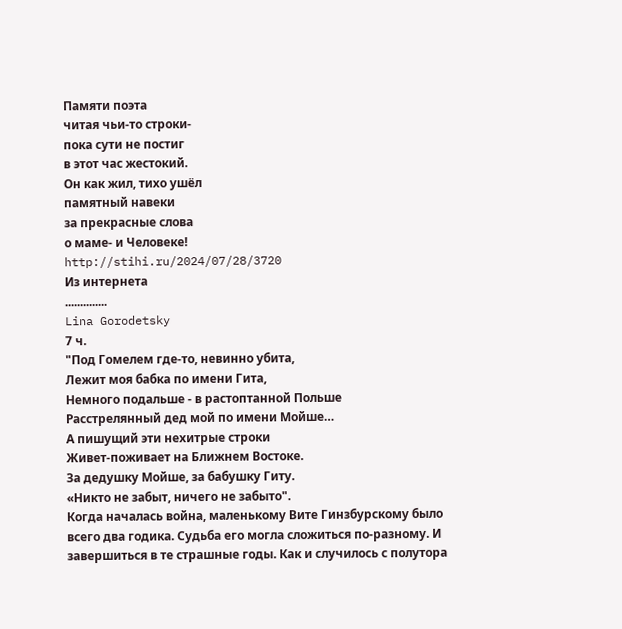Памяти поэта
читая чьи-то строки-
пока сути не постиг
в этот час жестокий.
Он как жил, тихо ушёл
памятный навеки
за прекрасные слова
о маме- и Человеке!
http://stihi.ru/2024/07/28/3720
Из интернета
..............
Lina Gorodetsky
7 ч.
"Под Гомелем где-то, невинно убита,
Лежит моя бабка по имени Гита,
Немного подальше - в растоптанной Польше
Расстрелянный дед мой по имени Мойше…
А пишущий эти нехитрые строки
Живет-поживает на Ближнем Востоке.
За дедушку Мойше, за бабушку Гиту.
«Никто не забыт, ничего не забыто".
Когда началась война, маленькому Вите Гинзбурскому было всего два годика. Судьба его могла сложиться по-разному. И завершиться в те страшные годы. Как и случилось с полутора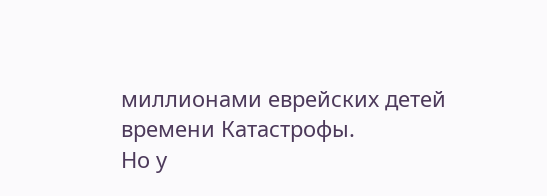миллионами еврейских детей времени Катастрофы.
Но у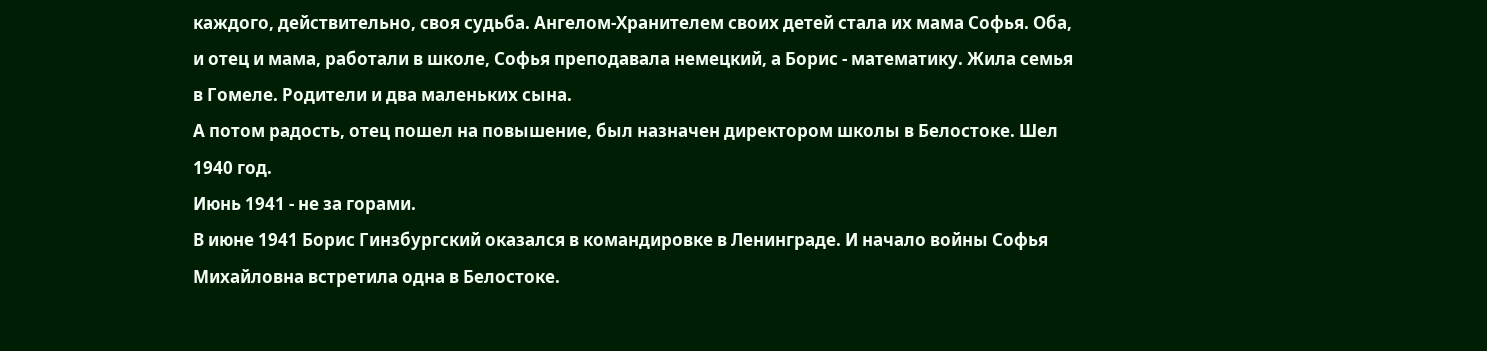каждого, действительно, своя судьба. Ангелом-Хранителем своих детей стала их мама Софья. Оба, и отец и мама, работали в школе, Софья преподавала немецкий, а Борис - математику. Жила семья в Гомеле. Родители и два маленьких сына.
А потом радость, отец пошел на повышение, был назначен директором школы в Белостоке. Шел 1940 год.
Июнь 1941 - не за горами.
В июне 1941 Борис Гинзбургский оказался в командировке в Ленинграде. И начало войны Софья Михайловна встретила одна в Белостоке.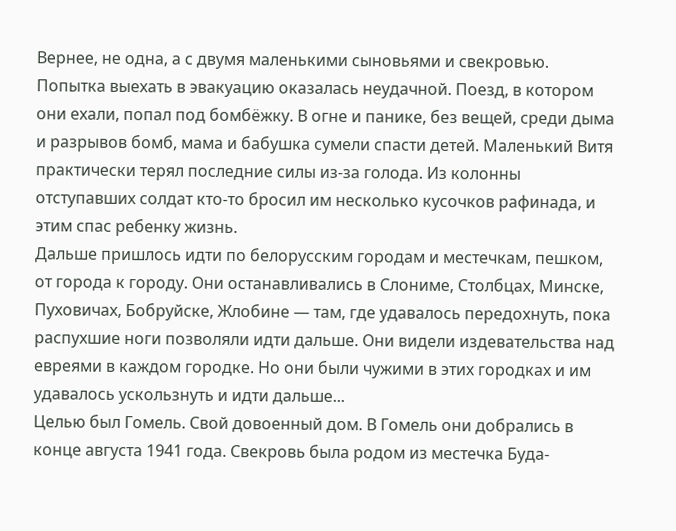Вернее, не одна, а с двумя маленькими сыновьями и свекровью.
Попытка выехать в эвакуацию оказалась неудачной. Поезд, в котором они ехали, попал под бомбёжку. В огне и панике, без вещей, среди дыма и разрывов бомб, мама и бабушка сумели спасти детей. Маленький Витя практически терял последние силы из-за голода. Из колонны отступавших солдат кто-то бросил им несколько кусочков рафинада, и этим спас ребенку жизнь.
Дальше пришлось идти по белорусским городам и местечкам, пешком, от города к городу. Они останавливались в Слониме, Столбцах, Минске, Пуховичах, Бобруйске, Жлобине — там, где удавалось передохнуть, пока распухшие ноги позволяли идти дальше. Они видели издевательства над евреями в каждом городке. Но они были чужими в этих городках и им удавалось ускользнуть и идти дальше...
Целью был Гомель. Свой довоенный дом. В Гомель они добрались в конце августа 1941 года. Свекровь была родом из местечка Буда-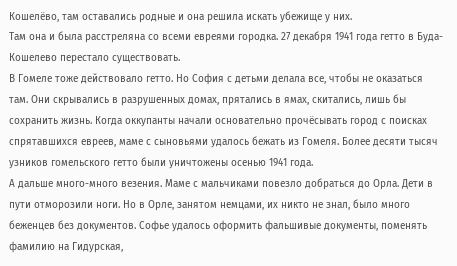Кошелёво, там оставались родные и она решила искать убежище у них.
Там она и была расстреляна со всеми евреями городка. 27 декабря 1941 года гетто в Буда-Кошелево перестало существовать.
В Гомеле тоже действовало гетто. Но София с детьми делала все, чтобы не оказаться там. Они скрывались в разрушенных домах, прятались в ямах, скитались, лишь бы сохранить жизнь. Когда оккупанты начали основательно прочёсывать город с поисках спрятавшихся евреев, маме с сыновьями удалось бежать из Гомеля. Более десяти тысяч узников гомельского гетто были уничтожены осенью 1941 года.
А дальше много-много везения. Маме с мальчиками повезло добраться до Орла. Дети в пути отморозили ноги. Но в Орле, занятом немцами, их никто не знал, было много беженцев без документов. Софье удалось оформить фальшивые документы, поменять фамилию на Гидурская,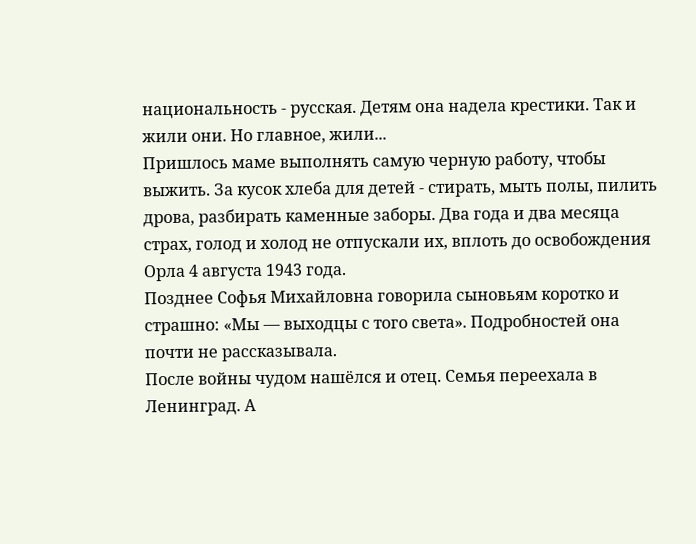национальность - русская. Детям она надела крестики. Так и жили они. Но главное, жили...
Пришлось маме выполнять самую черную работу, чтобы выжить. За кусок хлеба для детей - стирать, мыть полы, пилить дрова, разбирать каменные заборы. Два года и два месяца страх, голод и холод не отпускали их, вплоть до освобождения Орла 4 августа 1943 года.
Позднее Софья Михайловна говорила сыновьям коротко и страшно: «Мы — выходцы с того света». Подробностей она почти не рассказывала.
После войны чудом нашёлся и отец. Семья переехала в Ленинград. А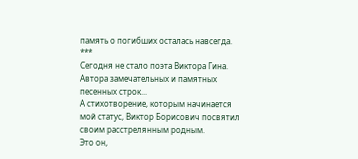память о погибших осталась навсегда.
***
Сегодня не стало поэта Виктора Гина. Автора замечательных и памятных песенных строк...
А стихотворение, которым начинается мой статус, Виктор Борисович посвятил своим расстрелянным родным.
Это он,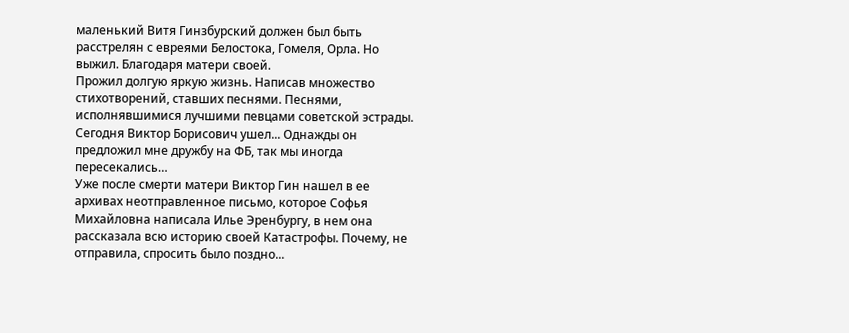маленький Витя Гинзбурский должен был быть расстрелян с евреями Белостока, Гомеля, Орла. Но выжил. Благодаря матери своей.
Прожил долгую яркую жизнь. Написав множество стихотворений, ставших песнями. Песнями, исполнявшимися лучшими певцами советской эстрады.
Сегодня Виктор Борисович ушел... Однажды он предложил мне дружбу на ФБ, так мы иногда пересекались…
Уже после смерти матери Виктор Гин нашел в ее архивах неотправленное письмо, которое Софья Михайловна написала Илье Эренбургу, в нем она рассказала всю историю своей Катастрофы. Почему, не отправила, спросить было поздно...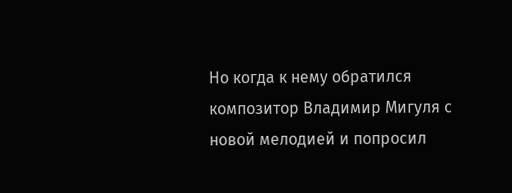Но когда к нему обратился композитор Владимир Мигуля с новой мелодией и попросил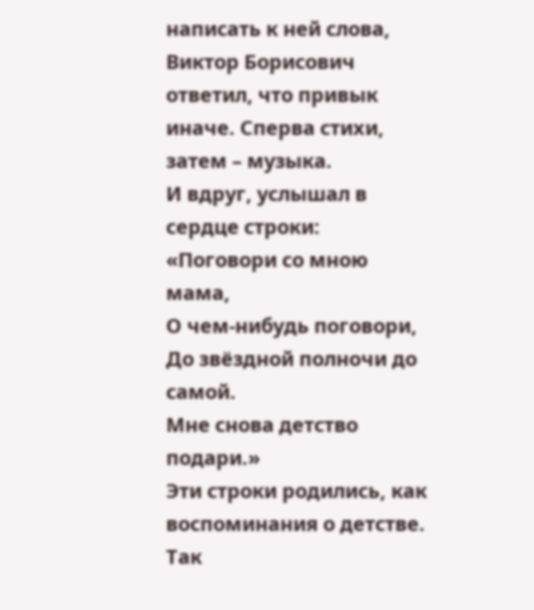написать к ней слова, Виктор Борисович ответил, что привык иначе. Сперва стихи, затем – музыка.
И вдруг, услышал в сердце строки:
«Поговори со мною мама,
О чем-нибудь поговори,
До звёздной полночи до самой.
Мне снова детство подари.»
Эти строки родились, как воспоминания о детстве. Так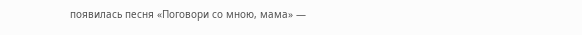появилась песня «Поговори со мною, мама» —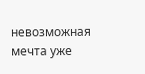невозможная мечта уже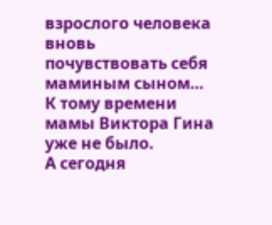взрослого человека вновь почувствовать себя маминым сыном…
К тому времени мамы Виктора Гина уже не было.
А сегодня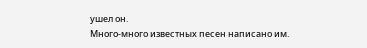ушел он.
Много-много известных песен написано им.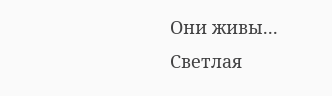Они живы...
Светлая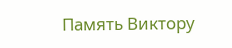Память Виктору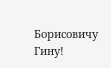Борисовичу Гину!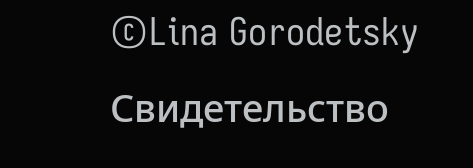©Lina Gorodetsky
Свидетельство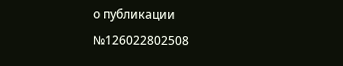о публикации №126022802508